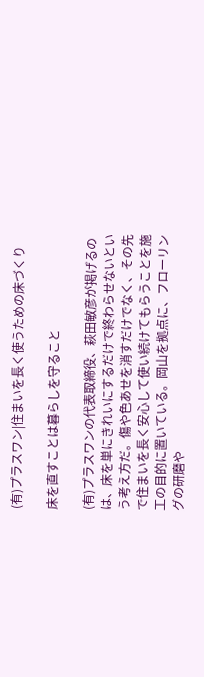(有)プラスワン|住まいを長く使うための床づくり

床を直すことは暮らしを守ること

(有)プラスワンの代表取締役、萩田敏彦が掲げるのは、床を単にきれいにするだけで終わらせないという考え方だ。傷や色あせを消すだけでなく、その先で住まいを長く安心して使い続けてもらうことを施工の目的に置いている。岡山を拠点に、フローリングの研磨や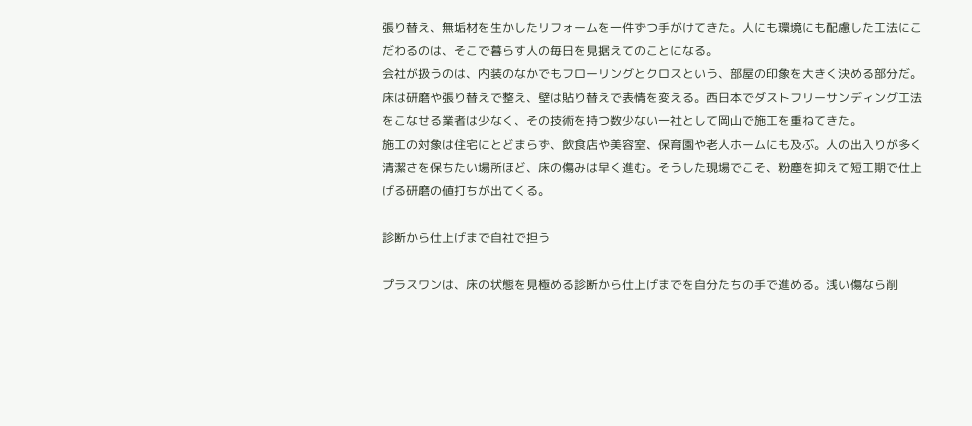張り替え、無垢材を生かしたリフォームを一件ずつ手がけてきた。人にも環境にも配慮した工法にこだわるのは、そこで暮らす人の毎日を見据えてのことになる。
会社が扱うのは、内装のなかでもフローリングとクロスという、部屋の印象を大きく決める部分だ。床は研磨や張り替えで整え、壁は貼り替えで表情を変える。西日本でダストフリーサンディング工法をこなせる業者は少なく、その技術を持つ数少ない一社として岡山で施工を重ねてきた。
施工の対象は住宅にとどまらず、飲食店や美容室、保育園や老人ホームにも及ぶ。人の出入りが多く清潔さを保ちたい場所ほど、床の傷みは早く進む。そうした現場でこそ、粉塵を抑えて短工期で仕上げる研磨の値打ちが出てくる。

診断から仕上げまで自社で担う

プラスワンは、床の状態を見極める診断から仕上げまでを自分たちの手で進める。浅い傷なら削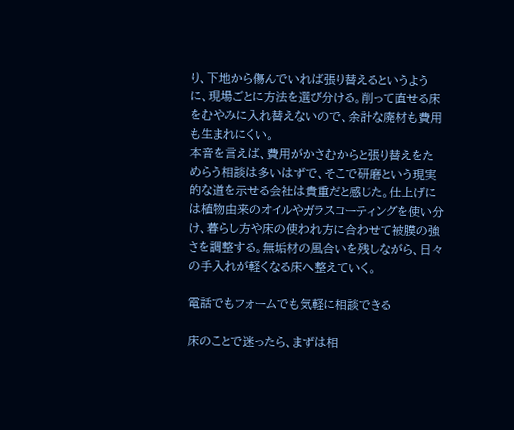り、下地から傷んでいれば張り替えるというように、現場ごとに方法を選び分ける。削って直せる床をむやみに入れ替えないので、余計な廃材も費用も生まれにくい。
本音を言えば、費用がかさむからと張り替えをためらう相談は多いはずで、そこで研磨という現実的な道を示せる会社は貴重だと感じた。仕上げには植物由来のオイルやガラスコーティングを使い分け、暮らし方や床の使われ方に合わせて被膜の強さを調整する。無垢材の風合いを残しながら、日々の手入れが軽くなる床へ整えていく。

電話でもフォームでも気軽に相談できる

床のことで迷ったら、まずは相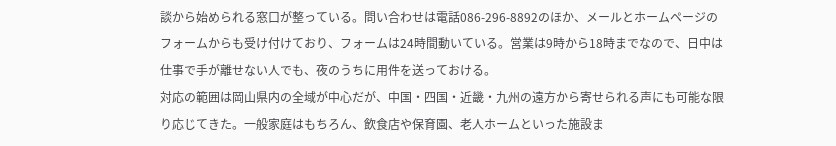談から始められる窓口が整っている。問い合わせは電話086-296-8892のほか、メールとホームページのフォームからも受け付けており、フォームは24時間動いている。営業は9時から18時までなので、日中は仕事で手が離せない人でも、夜のうちに用件を送っておける。
対応の範囲は岡山県内の全域が中心だが、中国・四国・近畿・九州の遠方から寄せられる声にも可能な限り応じてきた。一般家庭はもちろん、飲食店や保育園、老人ホームといった施設ま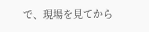で、現場を見てから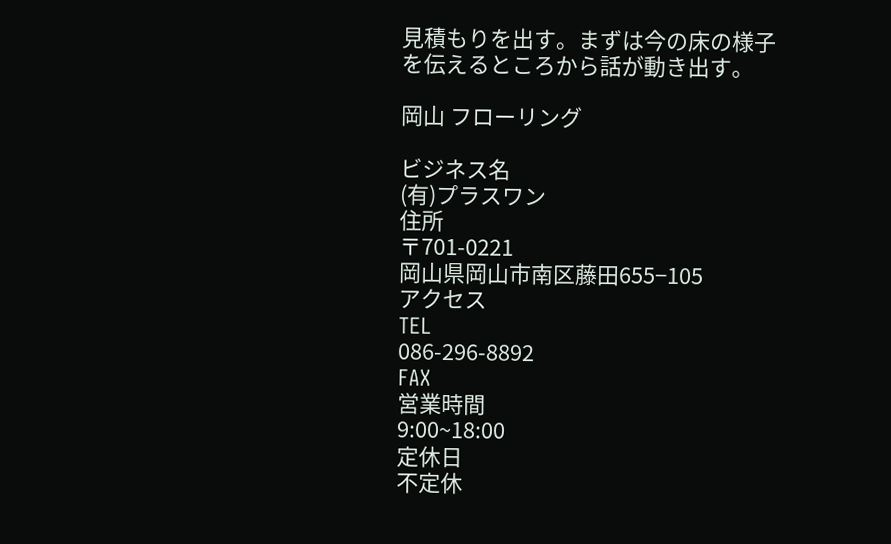見積もりを出す。まずは今の床の様子を伝えるところから話が動き出す。

岡山 フローリング

ビジネス名
(有)プラスワン
住所
〒701-0221
岡山県岡山市南区藤田655−105
アクセス
TEL
086-296-8892
FAX
営業時間
9:00~18:00
定休日
不定休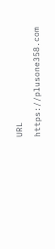URL
https://plusone358.com